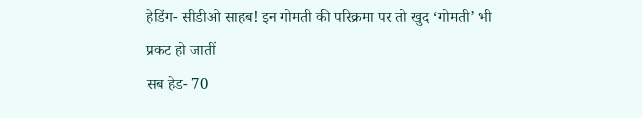हेडिंग- सीडीओ साहब! इन गोमती की परिक्रमा पर तो खुद ‘गोमती’ भी प्रकट हो जातीं
सब हेड- 70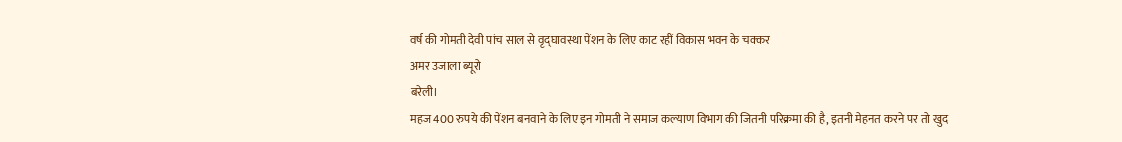वर्ष की गोमती देवी पांच साल से वृद्घावस्था पेंशन के लिए काट रहीं विकास भवन के चक्कर
अमर उजाला ब्यूरो
बरेली।
महज 400 रुपये की पेंशन बनवाने के लिए इन गोमती ने समाज कल्याण विभाग की जितनी परिक्रमा की है, इतनी मेहनत करने पर तो खुद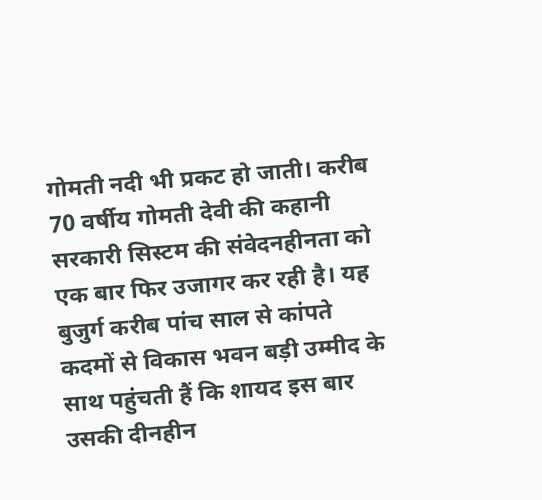गोमती नदी भी प्रकट हो जाती। करीब 70 वर्षीय गोमती देवी की कहानी सरकारी सिस्टम की संवेदनहीनता को एक बार फिर उजागर कर रही है। यह बुजुर्ग करीब पांच साल से कांपते कदमों से विकास भवन बड़ी उम्मीद के साथ पहुंचती हैं कि शायद इस बार उसकी दीनहीन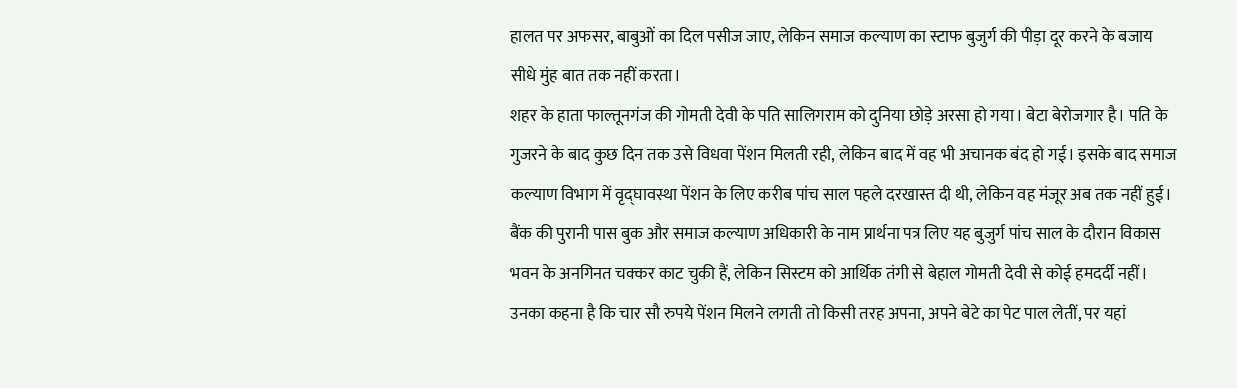हालत पर अफसर, बाबुओं का दिल पसीज जाए, लेकिन समाज कल्याण का स्टाफ बुजुर्ग की पीड़ा दूर करने के बजाय सीधे मुंह बात तक नहीं करता।
शहर के हाता फाल्तूनगंज की गोमती देवी के पति सालिगराम को दुनिया छोड़े अरसा हो गया। बेटा बेरोजगार है। पति के गुजरने के बाद कुछ दिन तक उसे विधवा पेंशन मिलती रही, लेकिन बाद में वह भी अचानक बंद हो गई। इसके बाद समाज कल्याण विभाग में वृद्घावस्था पेंशन के लिए करीब पांच साल पहले दरखास्त दी थी, लेकिन वह मंजूर अब तक नहीं हुई। बैंक की पुरानी पास बुक और समाज कल्याण अधिकारी के नाम प्रार्थना पत्र लिए यह बुजुर्ग पांच साल के दौरान विकास भवन के अनगिनत चक्कर काट चुकी हैं, लेकिन सिस्टम को आर्थिक तंगी से बेहाल गोमती देवी से कोई हमदर्दी नहीं। उनका कहना है कि चार सौ रुपये पेंशन मिलने लगती तो किसी तरह अपना, अपने बेटे का पेट पाल लेतीं, पर यहां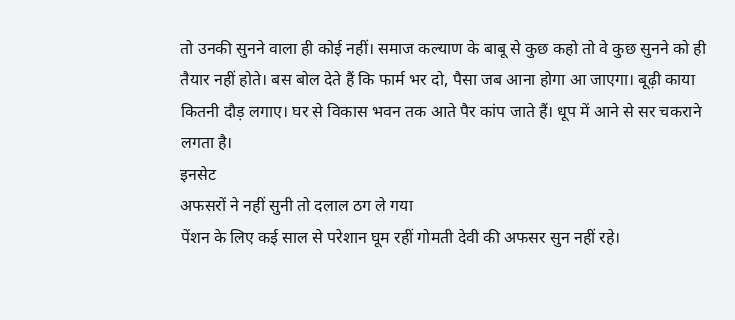तो उनकी सुनने वाला ही कोई नहीं। समाज कल्याण के बाबू से कुछ कहो तो वे कुछ सुनने को ही तैयार नहीं होते। बस बोल देते हैं कि फार्म भर दो, पैसा जब आना होगा आ जाएगा। बूढ़ी काया कितनी दौड़ लगाए। घर से विकास भवन तक आते पैर कांप जाते हैं। धूप में आने से सर चकराने लगता है।
इनसेट
अफसरों ने नहीं सुनी तो दलाल ठग ले गया
पेंशन के लिए कई साल से परेशान घूम रहीं गोमती देवी की अफसर सुन नहीं रहे।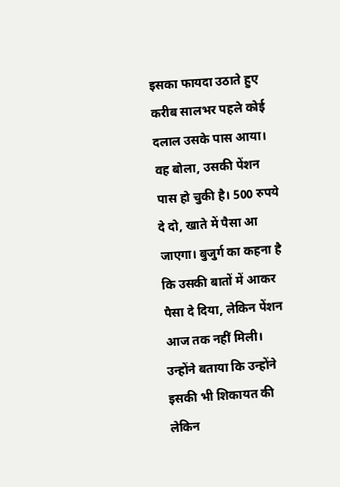इसका फायदा उठाते हुए करीब सालभर पहले कोई दलाल उसके पास आया। वह बोला, उसकी पेंशन पास हो चुकी है। 500 रुपये दे दो, खाते में पैसा आ जाएगा। बुजुर्ग का कहना है कि उसकी बातों में आकर पैसा दे दिया, लेकिन पेंशन आज तक नहीं मिली। उन्होंने बताया कि उन्होंने इसकी भी शिकायत की लेकिन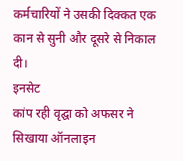कर्मचारियों ने उसकी दिक्कत एक कान से सुनी और दूसरे से निकाल दी।
इनसेट
कांप रही वृद्घा को अफसर ने
सिखाया ऑनलाइन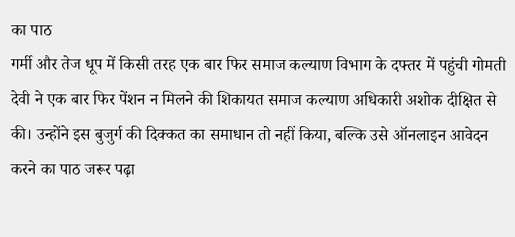का पाठ
गर्मी और तेज धूप में किसी तरह एक बार फिर समाज कल्याण विभाग के दफ्तर में पहुंची गोमती देवी ने एक बार फिर पेंशन न मिलने की शिकायत समाज कल्याण अधिकारी अशोक दीक्षित से की। उन्होंने इस बुजुर्ग की दिक्कत का समाधान तो नहीं किया, बल्कि उसे ऑनलाइन आवेदन करने का पाठ जरूर पढ़ा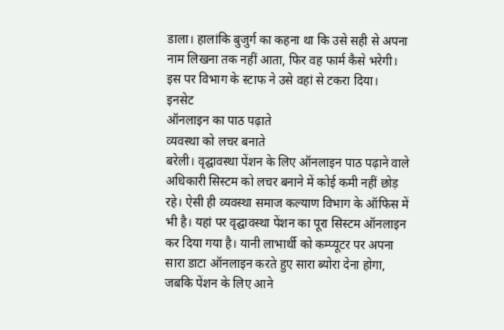डाला। हालांकि बुजुर्ग का कहना था कि उसे सही से अपना नाम लिखना तक नहीं आता, फिर वह फार्म कैसे भरेगी। इस पर विभाग के स्टाफ ने उसे वहां से टकरा दिया।
इनसेट
ऑनलाइन का पाठ पढ़ाते
व्यवस्था को लचर बनाते
बरेली। वृद्घावस्था पेंशन के लिए ऑनलाइन पाठ पढ़ाने वाले अधिकारी सिस्टम को लचर बनाने में कोई कमी नहीं छोड़ रहे। ऐसी ही व्यवस्था समाज कल्याण विभाग के ऑफिस में भी है। यहां पर वृद्घावस्था पेंशन का पूरा सिस्टम ऑनलाइन कर दिया गया है। यानी लाभार्थी को कम्प्यूटर पर अपना सारा डाटा ऑनलाइन करते हुए सारा ब्योरा देना होगा, जबकि पेंशन के लिए आने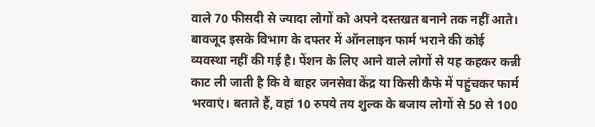वाले 70 फीसदी से ज्यादा लोगों को अपने दस्तखत बनाने तक नहीं आते। बावजूद इसके विभाग के दफ्तर में ऑनलाइन फार्म भराने की कोई व्यवस्था नहीं की गई है। पेंशन के लिए आने वाले लोगों से यह कहकर कन्नी काट ली जाती है कि वे बाहर जनसेवा केंद्र या किसी कैफे में पहुंचकर फार्म भरवाएं। बताते हैं, वहां 10 रुपये तय शुल्क के बजाय लोगों से 50 से 100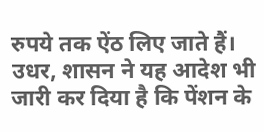रुपये तक ऐंठ लिए जाते हैं। उधर, शासन ने यह आदेश भी जारी कर दिया है कि पेंशन के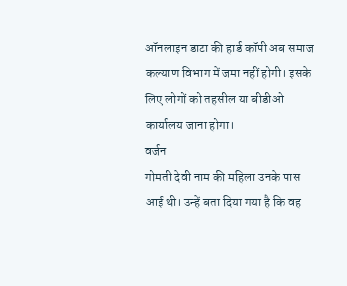ऑनलाइन डाटा की हार्ड कॉपी अब समाज कल्याण विभाग में जमा नहीं होगी। इसके लिए लोगों को तहसील या बीडीओ कार्यालय जाना होगा।
वर्जन
गोमती देवी नाम की महिला उनके पास आई थी। उन्हें बता दिया गया है कि वह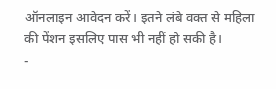ऑनलाइन आवेदन करें। इतने लंबे वक्त से महिला की पेंशन इसलिए पास भी नहीं हो सकी है।
-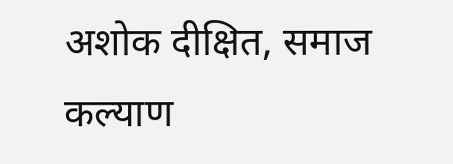अशोक दीक्षित, समाज कल्याण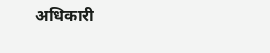अधिकारी